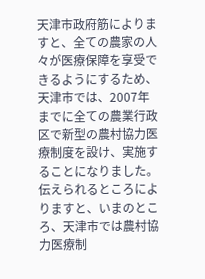天津市政府筋によりますと、全ての農家の人々が医療保障を享受できるようにするため、天津市では、2007年までに全ての農業行政区で新型の農村協力医療制度を設け、実施することになりました。
伝えられるところによりますと、いまのところ、天津市では農村協力医療制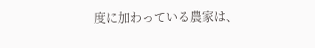度に加わっている農家は、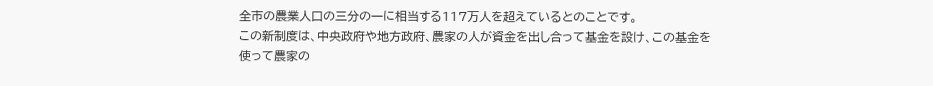全市の農業人口の三分の一に相当する117万人を超えているとのことです。
この新制度は、中央政府や地方政府、農家の人が資金を出し合って基金を設け、この基金を使って農家の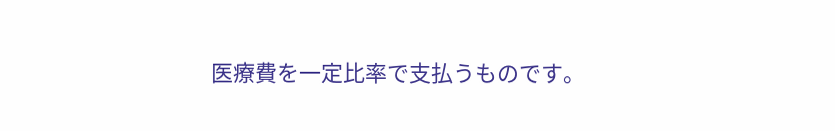医療費を一定比率で支払うものです。